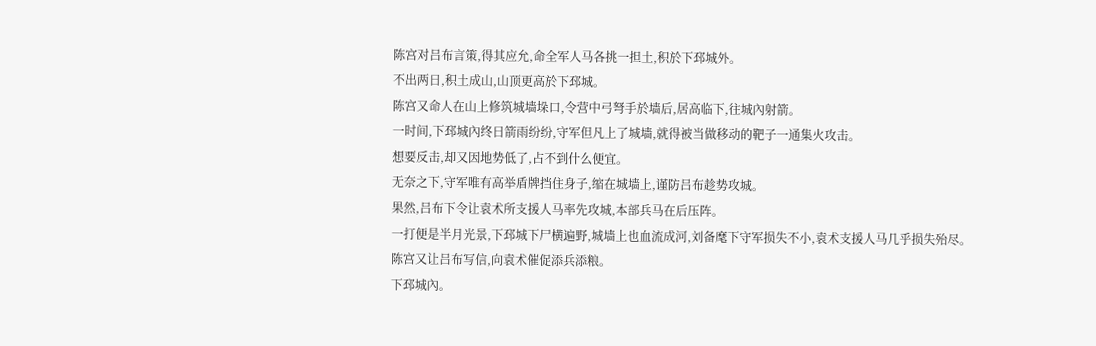陈宫对吕布言策,得其应允,命全军人马各挑一担土,积於下邳城外。
不出两日,积土成山,山顶更高於下邳城。
陈宫又命人在山上修筑城墙垛口,令营中弓弩手於墙后,居高临下,往城內射箭。
一时间,下邳城內终日箭雨纷纷,守军但凡上了城墙,就得被当做移动的靶子一通集火攻击。
想要反击,却又因地势低了,占不到什么便宜。
无奈之下,守军唯有高举盾牌挡住身子,缩在城墙上,谨防吕布趁势攻城。
果然,吕布下令让袁术所支援人马率先攻城,本部兵马在后压阵。
一打便是半月光景,下邳城下尸横遍野,城墙上也血流成河,刘备麾下守军损失不小,袁术支援人马几乎损失殆尽。
陈宫又让吕布写信,向袁术催促添兵添粮。
下邳城內。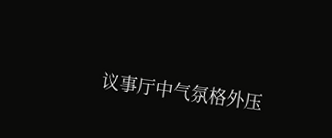议事厅中气氛格外压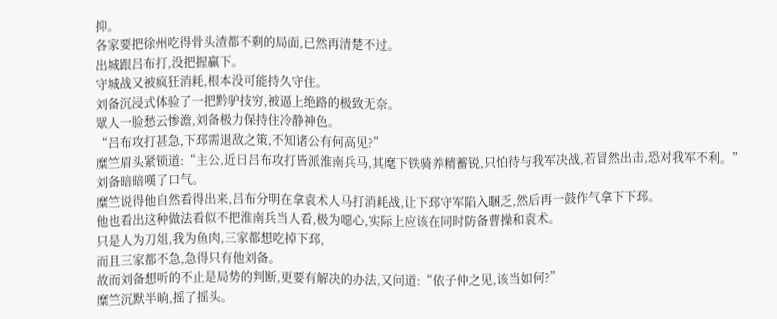抑。
各家要把徐州吃得骨头渣都不剩的局面,已然再清楚不过。
出城跟吕布打,没把握贏下。
守城战又被疯狂消耗,根本没可能持久守住。
刘备沉浸式体验了一把黔驴技穷,被逼上绝路的极致无奈。
眾人一脸愁云惨澹,刘备极力保持住冷静神色。
“吕布攻打甚急,下邳需退敌之策,不知诸公有何高见?”
糜竺眉头紧锁道:“主公,近日吕布攻打皆派淮南兵马,其麾下铁骑养精蓄锐,只怕待与我军决战,若冒然出击,恐对我军不利。”
刘备暗暗嘆了口气。
糜竺说得他自然看得出来,吕布分明在拿袁术人马打消耗战,让下邳守军陷入睏乏,然后再一鼓作气拿下下邳。
他也看出这种做法看似不把淮南兵当人看,极为噁心,实际上应该在同时防备曹操和袁术。
只是人为刀俎,我为鱼肉,三家都想吃掉下邳,
而且三家都不急,急得只有他刘备。
故而刘备想听的不止是局势的判断,更要有解决的办法,又问道:“依子仲之见,该当如何?”
糜竺沉默半晌,摇了摇头。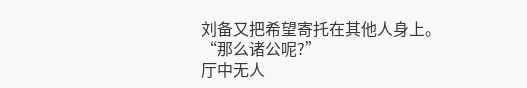刘备又把希望寄托在其他人身上。
“那么诸公呢?”
厅中无人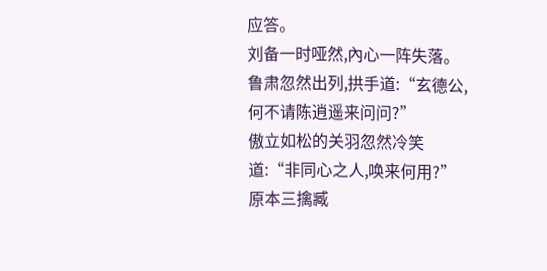应答。
刘备一时哑然,內心一阵失落。
鲁肃忽然出列,拱手道:“玄德公,何不请陈逍遥来问问?”
傲立如松的关羽忽然冷笑道:“非同心之人,唤来何用?”
原本三擒臧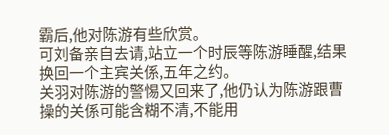霸后,他对陈游有些欣赏。
可刘备亲自去请,站立一个时辰等陈游睡醒,结果换回一个主宾关係,五年之约。
关羽对陈游的警惕又回来了,他仍认为陈游跟曹操的关係可能含糊不清,不能用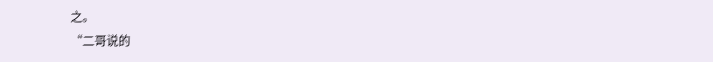之。
“二哥说的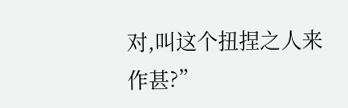对,叫这个扭捏之人来作甚?”